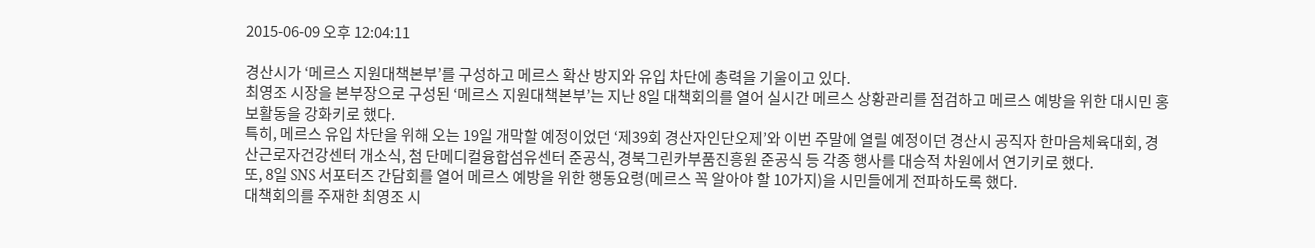2015-06-09 오후 12:04:11

경산시가 ‘메르스 지원대책본부’를 구성하고 메르스 확산 방지와 유입 차단에 총력을 기울이고 있다.
최영조 시장을 본부장으로 구성된 ‘메르스 지원대책본부’는 지난 8일 대책회의를 열어 실시간 메르스 상황관리를 점검하고 메르스 예방을 위한 대시민 홍보활동을 강화키로 했다.
특히, 메르스 유입 차단을 위해 오는 19일 개막할 예정이었던 ‘제39회 경산자인단오제’와 이번 주말에 열릴 예정이던 경산시 공직자 한마음체육대회, 경산근로자건강센터 개소식, 첨 단메디컬융합섬유센터 준공식, 경북그린카부품진흥원 준공식 등 각종 행사를 대승적 차원에서 연기키로 했다.
또, 8일 SNS 서포터즈 간담회를 열어 메르스 예방을 위한 행동요령(메르스 꼭 알아야 할 10가지)을 시민들에게 전파하도록 했다.
대책회의를 주재한 최영조 시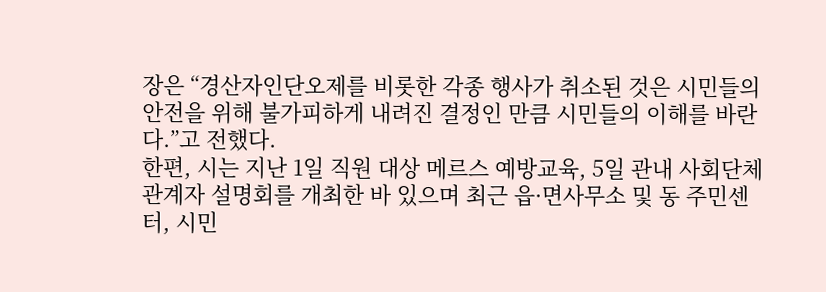장은 “경산자인단오제를 비롯한 각종 행사가 취소된 것은 시민들의 안전을 위해 불가피하게 내려진 결정인 만큼 시민들의 이해를 바란다.”고 전했다.
한편, 시는 지난 1일 직원 대상 메르스 예방교육, 5일 관내 사회단체관계자 설명회를 개최한 바 있으며 최근 읍·면사무소 및 동 주민센터, 시민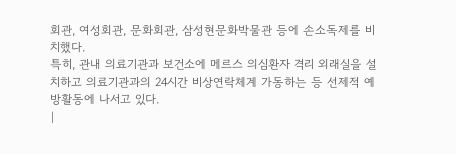회관, 여성회관, 문화회관, 삼성현문화박물관 등에 손소독제를 비치했다.
특히, 관내 의료기관과 보건소에 메르스 의심환자 격리 외래실을 설치하고 의료기관과의 24시간 비상연락체계 가동하는 등 선제적 예방활동에 나서고 있다.
|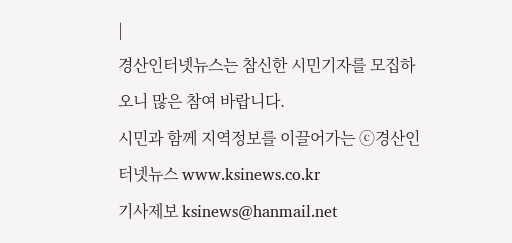|
경산인터넷뉴스는 참신한 시민기자를 모집하오니 많은 참여 바랍니다.
시민과 함께 지역정보를 이끌어가는 ⓒ경산인터넷뉴스 www.ksinews.co.kr
기사제보 ksinews@hanmail.net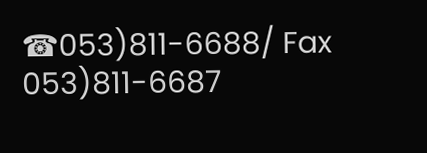☎053)811-6688/ Fax 053)811-6687